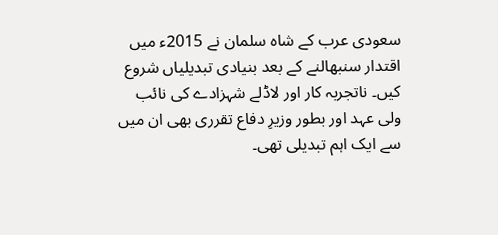سعودی عرب کے شاہ سلمان نے 2015ء میں اقتدار سنبھالنے کے بعد بنیادی تبدیلیاں شروع کیں۔ ناتجربہ کار اور لاڈلے شہزادے کی نائب ولی عہد اور بطور وزیرِ دفاع تقرری بھی ان میں سے ایک اہم تبدیلی تھی۔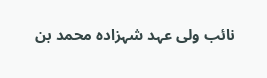نائب ولی عہد شہزادہ محمد بن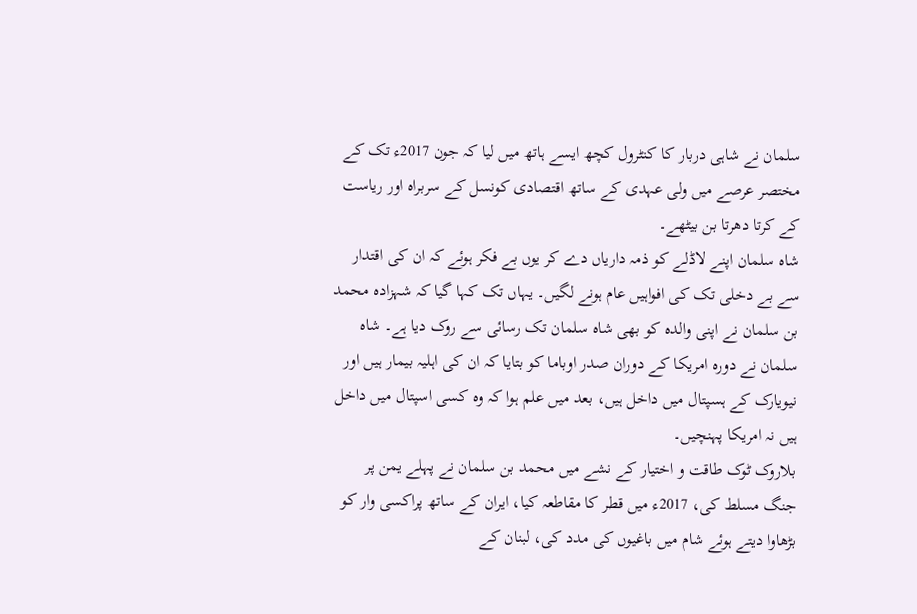سلمان نے شاہی دربار کا کنٹرول کچھ ایسے ہاتھ میں لیا کہ جون 2017ء تک کے مختصر عرصے میں ولی عہدی کے ساتھ اقتصادی کونسل کے سربراہ اور ریاست کے کرتا دھرتا بن بیٹھے۔
شاہ سلمان اپنے لاڈلے کو ذمہ داریاں دے کر یوں بے فکر ہوئے کہ ان کی اقتدار سے بے دخلی تک کی افواہیں عام ہونے لگیں۔ یہاں تک کہا گیا کہ شہزادہ محمد بن سلمان نے اپنی والدہ کو بھی شاہ سلمان تک رسائی سے روک دیا ہے۔ شاہ سلمان نے دورہ امریکا کے دوران صدر اوباما کو بتایا کہ ان کی اہلیہ بیمار ہیں اور نیویارک کے ہسپتال میں داخل ہیں، بعد میں علم ہوا کہ وہ کسی اسپتال میں داخل ہیں نہ امریکا پہنچیں۔
بلاروک ٹوک طاقت و اختیار کے نشے میں محمد بن سلمان نے پہلے یمن پر جنگ مسلط کی، 2017ء میں قطر کا مقاطعہ کیا، ایران کے ساتھ پراکسی وار کو بڑھاوا دیتے ہوئے شام میں باغیوں کی مدد کی، لبنان کے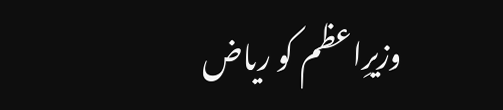وزیرِاعظم کو ریاض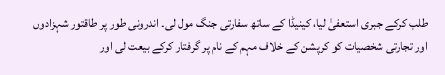طلب کرکے جبری استعفیٰ لیا، کینیڈا کے ساتھ سفارتی جنگ مول لی۔ اندرونی طور پر طاقتور شہزادوں اور تجارتی شخصیات کو کرپشن کے خلاف مہم کے نام پر گرفتار کرکے بیعت لی اور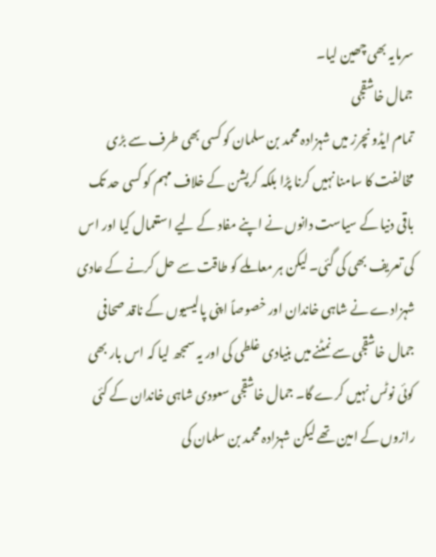سرمایہ بھی چھین لیا۔
جمال خاشقجی
تمام ایڈونچرز میں شہزادہ محمد بن سلمان کو کسی بھی طرف سے بڑی مخالفت کا سامنا نہیں کرنا پڑا بلکہ کرپشن کے خلاف مہم کو کسی حد تک باقی دنیا کے سیاست دانوں نے اپنے مفاد کے لیے استعمال کیا اور اس کی تعریف بھی کی گئی۔ لیکن ہر معاملے کو طاقت سے حل کرنے کے عادی شہزادے نے شاہی خاندان اور خصوصاً اپنی پالیسیوں کے ناقد صحافی جمال خاشقجی سے نمٹنے میں بنیادی غلطی کی اور یہ سمجھ لیا کہ اس بار بھی کوئی نوٹس نہیں کرے گا۔ جمال خاشقجی سعودی شاہی خاندان کے کئی رازوں کے امین تھے لیکن شہزادہ محمد بن سلمان کی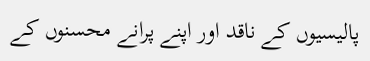پالیسیوں کے ناقد اور اپنے پرانے محسنوں کے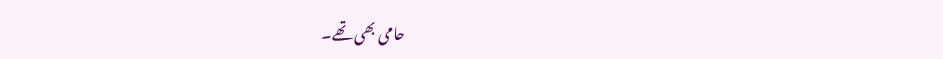حامی بھی تھے۔